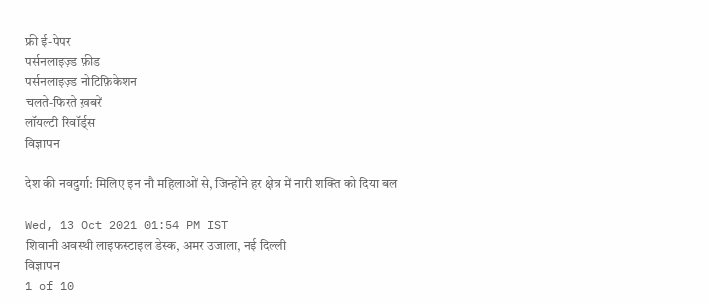फ्री ई-पेपर
पर्सनलाइज़्ड फ़ीड
पर्सनलाइज़्ड नोटिफ़िकेशन
चलते-फिरते ख़बरें
लॉयल्टी रिवॉर्ड्स
विज्ञापन

देश की नवदुर्गा: मिलिए इन नौ महिलाओं से, जिन्होंने हर क्षेत्र में नारी शक्ति को दिया बल

Wed, 13 Oct 2021 01:54 PM IST
शिवानी अवस्थी लाइफस्टाइल डेस्क, अमर उजाला, नई दिल्ली
विज्ञापन
1 of 10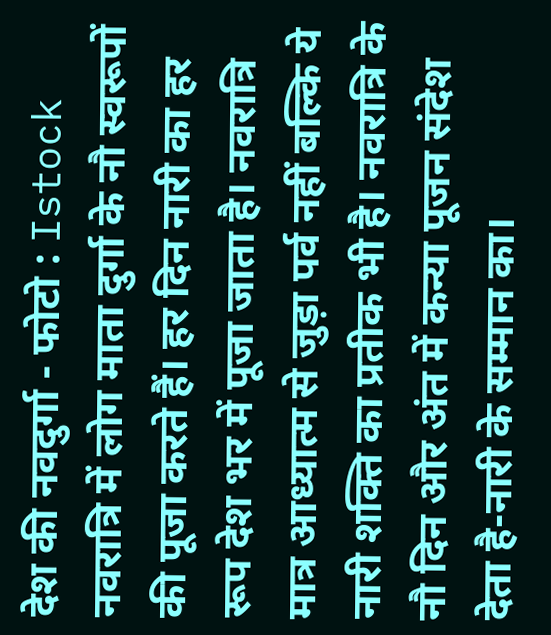देश की नवदुर्गा - फोटो : Istock
नवरात्रि में लोग माता दुर्गा के नौ स्वरूपों की पूजा करते हैं। हर दिन नारी का हर रूप देश भर में पूजा जाता है। नवरात्रि मात्र आध्यात्म से जुड़ा पर्व नहीं बल्कि ये नारी शक्ति का प्रतीक भी है। नवरात्रि के नौ दिन और अंत में कन्या पूजन संदेश देता है-नारी के सम्मान का।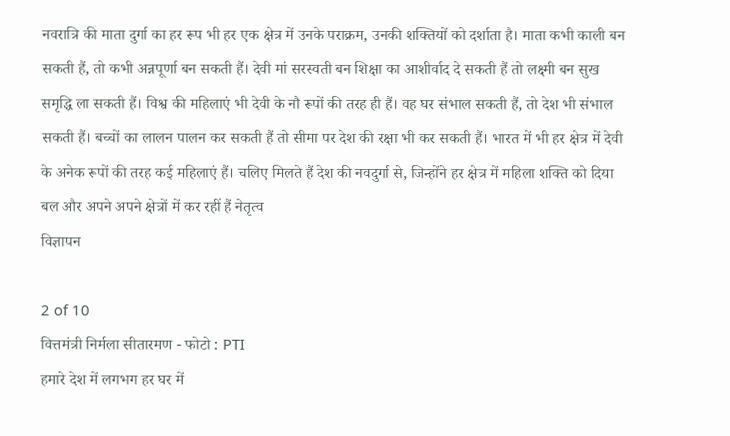नवरात्रि की माता दुर्गा का हर रूप भी हर एक क्षेत्र में उनके पराक्रम, उनकी शक्तियों को दर्शाता है। माता कभी काली बन सकती हैं, तो कभी अन्नपूर्णा बन सकती हैं। देवी मां सरस्वती बन शिक्षा का आशीर्वाद दे सकती हैं तो लक्ष्मी बन सुख समृद्धि ला सकती हैं। विश्व की महिलाएं भी देवी के नौ रूपों की तरह ही हैं। वह घर संभाल सकती हैं, तो देश भी संभाल सकती हैं। बच्चों का लालन पालन कर सकती हैं तो सीमा पर देश की रक्षा भी कर सकती हैं। भारत में भी हर क्षेत्र में देवी के अनेक रूपों की तरह कई महिलाएं हैं। चलिए मिलते हैं देश की नवदुर्गा से, जिन्होंने हर क्षेत्र में महिला शक्ति को दिया बल और अपने अपने क्षेत्रों में कर रहीं हैं नेतृत्व
विज्ञापन

2 of 10
वित्तमंत्री निर्मला सीतारमण - फोटो : PTI
हमारे देश में लगभग हर घर में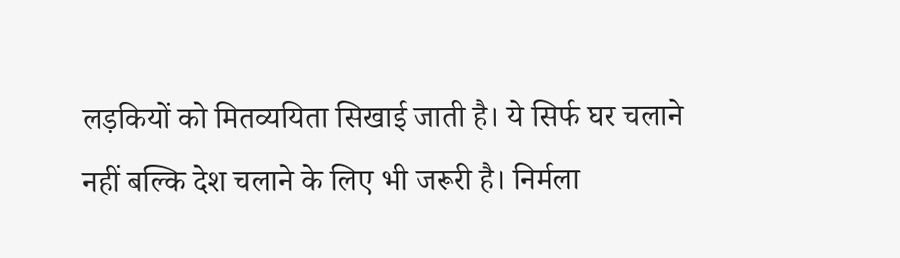लड़कियों को मितव्ययिता सिखाई जाती है। ये सिर्फ घर चलाने नहीं बल्कि देश चलाने के लिए भी जरूरी है। निर्मला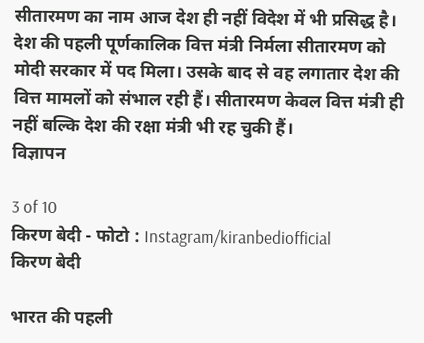सीतारमण का नाम आज देश ही नहीं विदेश में भी प्रसिद्ध है। देश की पहली पूर्णकालिक वित्त मंत्री निर्मला सीतारमण को मोदी सरकार में पद मिला। उसके बाद से वह लगातार देश की वित्त मामलों को संभाल रही हैं। सीतारमण केवल वित्त मंत्री ही नहीं बल्कि देश की रक्षा मंत्री भी रह चुकी हैं।
विज्ञापन

3 of 10
किरण बेदी - फोटो : Instagram/kiranbediofficial
किरण बेदी

भारत की पहली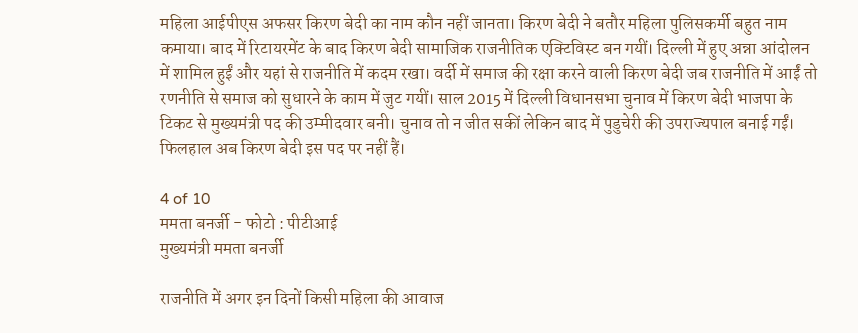महिला आईपीएस अफसर किरण बेदी का नाम कौन नहीं जानता। किरण बेदी ने बतौर महिला पुलिसकर्मी बहुत नाम कमाया। बाद में रिटायरमेंट के बाद किरण बेदी सामाजिक राजनीतिक एक्टिविस्ट बन गयीं। दिल्ली में हुए अन्ना आंदोलन में शामिल हुईं और यहां से राजनीति में कदम रखा। वर्दी में समाज की रक्षा करने वाली किरण बेदी जब राजनीति में आईं तो रणनीति से समाज को सुधारने के काम में जुट गयीं। साल 2015 में दिल्ली विधानसभा चुनाव में किरण बेदी भाजपा के टिकट से मुख्यमंत्री पद की उम्मीदवार बनी। चुनाव तो न जीत सकीं लेकिन बाद में पुडुचेरी की उपराज्यपाल बनाई गईं। फिलहाल अब किरण बेदी इस पद पर नहीं हैं।

4 of 10
ममता बनर्जी - फोटो : पीटीआई
मुख्यमंत्री ममता बनर्जी

राजनीति में अगर इन दिनों किसी महिला की आवाज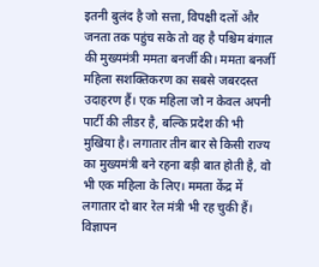इतनी बुलंद है जो सत्ता, विपक्षी दलों और जनता तक पहुंच सके तो वह है पश्चिम बंगाल की मुख्यमंत्री ममता बनर्जी की। ममता बनर्जी महिला सशक्तिकरण का सबसे जबरदस्त उदाहरण हैं। एक महिला जो न केवल अपनी पार्टी की लीडर है, बल्कि प्रदेश की भी मुखिया है। लगातार तीन बार से किसी राज्य का मुख्यमंत्री बने रहना बड़ी बात होती है, वो भी एक महिला के लिए। ममता केंद्र में लगातार दो बार रेल मंत्री भी रह चुकी हैं।
विज्ञापन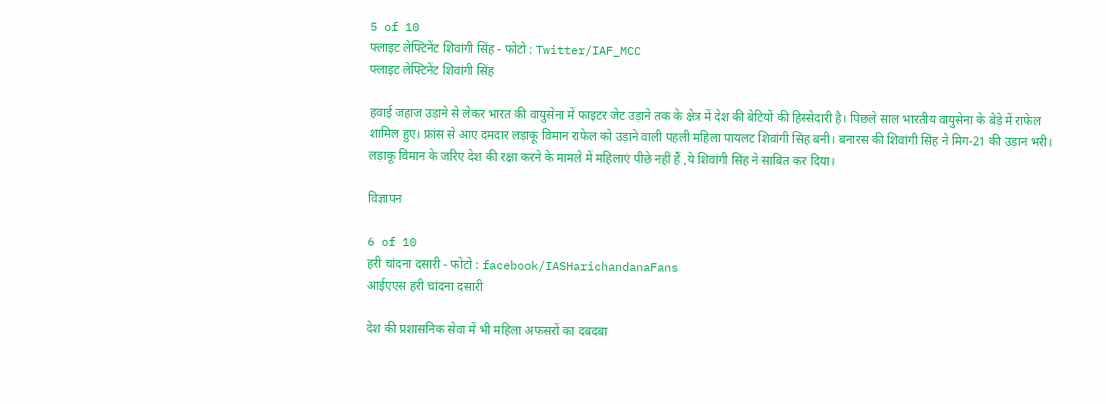5 of 10
फ्लाइट लेफ्टिनेंट शिवांगी सिंह - फोटो : Twitter/IAF_MCC
फ्लाइट लेफ्टिनेंट शिवांगी सिंह

हवाई जहाज उड़ाने से लेकर भारत की वायुसेना में फाइटर जेट उड़ाने तक के क्षेत्र में देश की बेटियों की हिस्सेदारी है। पिछले साल भारतीय वायुसेना के बेड़े में राफेल शामिल हुए। फ्रांस से आए दमदार लड़ाकू विमान राफेल को उड़ाने वाली पहली महिला पायलट शिवांगी सिंह बनी। बनारस की शिवांगी सिंह ने मिग-21 की उड़ान भरी। लड़ाकू विमान के जरिए देश की रक्षा करने के मामले में महिलाएं पीछे नहीं हैं ,ये शिवांगी सिंह ने साबित कर दिया।

विज्ञापन

6 of 10
हरी चांदना दसारी - फोटो : facebook/IASHarichandanaFans
आईएएस हरी चांदना दसारी

देश की प्रशासनिक सेवा में भी महिला अफसरों का दबदबा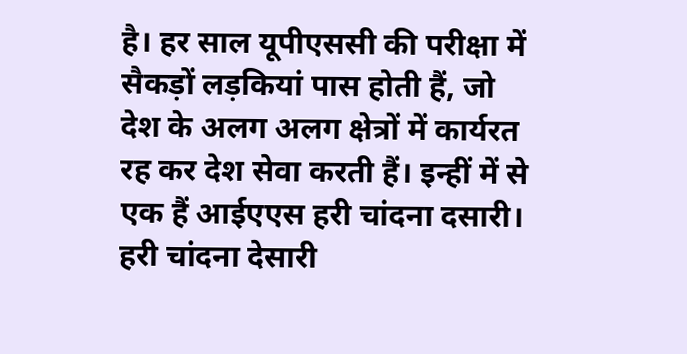है। हर साल यूपीएससी की परीक्षा में सैकड़ों लड़कियां पास होती हैं, जो देश के अलग अलग क्षेत्रों में कार्यरत रह कर देश सेवा करती हैं। इन्हीं में से एक हैं आईएएस हरी चांदना दसारी। हरी चांदना देसारी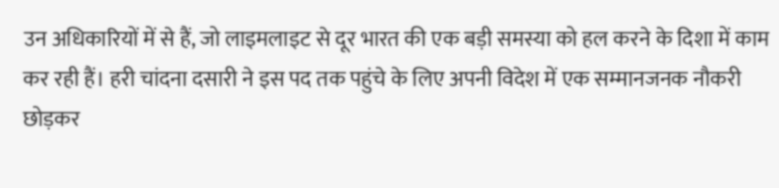उन अधिकारियों में से हैं, जो लाइमलाइट से दूर भारत की एक बड़ी समस्या को हल करने के दिशा में काम कर रही हैं। हरी चांदना दसारी ने इस पद तक पहुंचे के लिए अपनी विदेश में एक सम्मानजनक नौकरी छोड़कर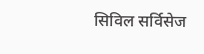सिविल सर्विसेज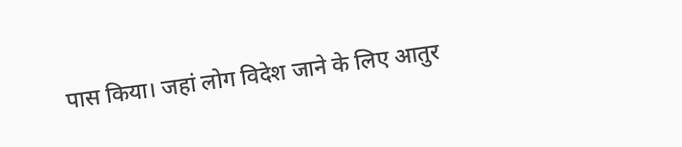पास किया। जहां लोग विदेश जाने के लिए आतुर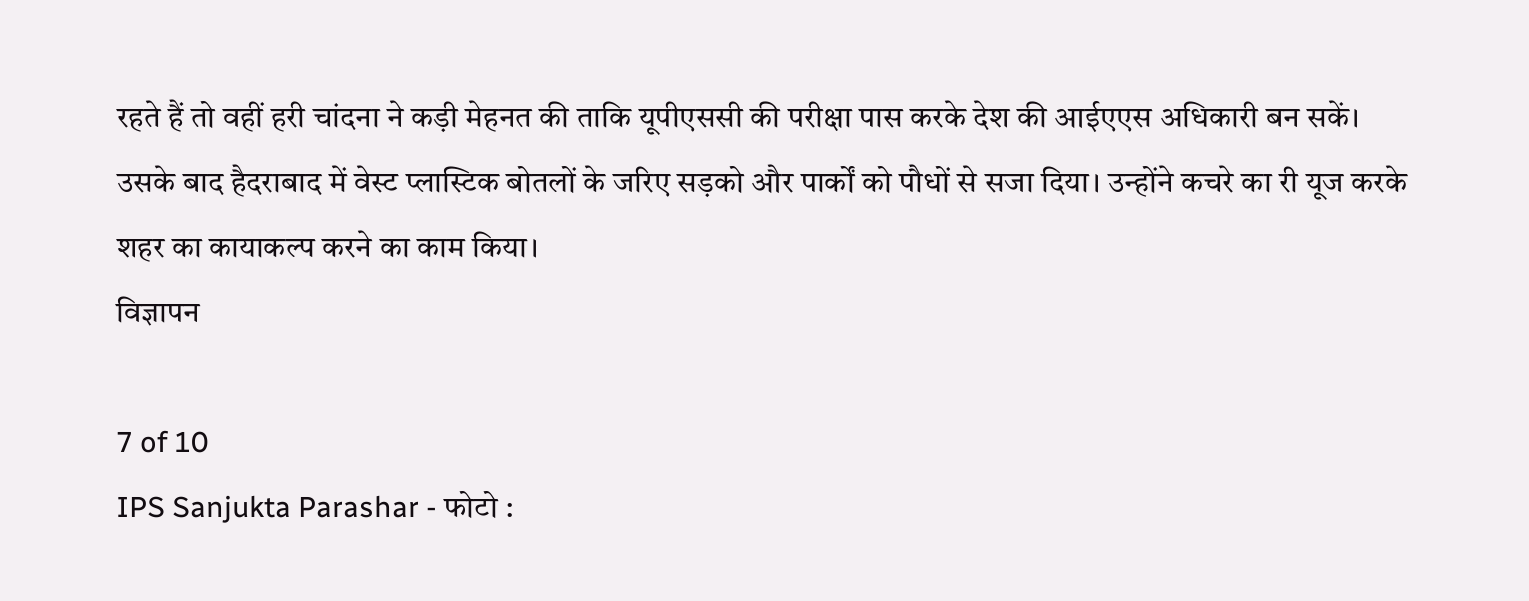रहते हैं तो वहीं हरी चांदना ने कड़ी मेहनत की ताकि यूपीएससी की परीक्षा पास करके देश की आईएएस अधिकारी बन सकें। उसके बाद हैदराबाद में वेस्ट प्लास्टिक बोतलों के जरिए सड़को और पार्कों को पौधों से सजा दिया। उन्होंने कचरे का री यूज करके शहर का कायाकल्प करने का काम किया।
विज्ञापन

7 of 10
IPS Sanjukta Parashar - फोटो :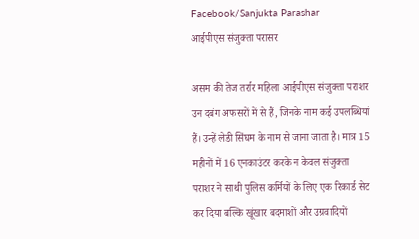Facebook/Sanjukta Parashar
आईपीएस संजुक्ता परासर

असम की तेज तर्रार महिला आईपीएस संजुक्ता पराशर उन दबंग अफसरों में से हैं, जिनके नाम कई उपलब्धियां हैं। उन्हें लेडी सिंघम के नाम से जाना जाता है। मात्र 15 महीनों में 16 एनकाउंटर करके न केवल संजुक्ता पराशर ने साथी पुलिस कर्मियों के लिए एक रिकार्ड सेट कर दिया बल्कि खूंखार बदमाशों और उग्रवादियों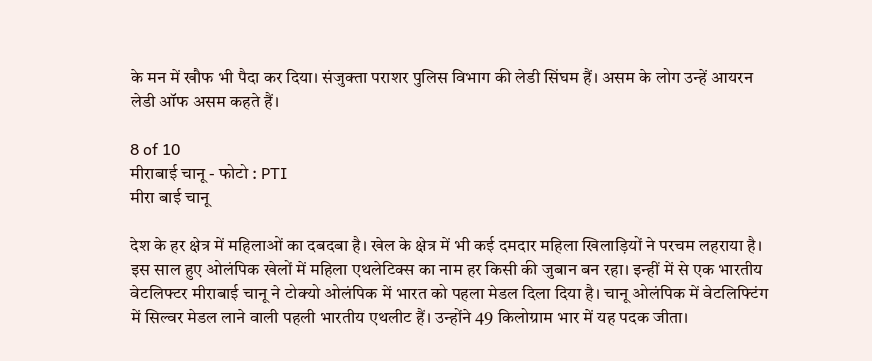के मन में खौफ भी पैदा कर दिया। संजुक्ता पराशर पुलिस विभाग की लेडी सिंघम हैं। असम के लोग उन्हें आयरन लेडी ऑफ असम कहते हैं।

8 of 10
मीराबाई चानू - फोटो : PTI
मीरा बाई चानू

देश के हर क्षेत्र में महिलाओं का दबदबा है। खेल के क्षेत्र में भी कई दमदार महिला खिलाड़ियों ने परचम लहराया है। इस साल हुए ओलंपिक खेलों में महिला एथलेटिक्स का नाम हर किसी की जुबान बन रहा। इन्हीं में से एक भारतीय वेटलिफ्टर मीराबाई चानू ने टोक्यो ओलंपिक में भारत को पहला मेडल दिला दिया है। चानू ओलंपिक में वेटलिफ्टिंग में सिल्वर मेडल लाने वाली पहली भारतीय एथलीट हैं। उन्होंने 49 किलोग्राम भार में यह पदक जीता।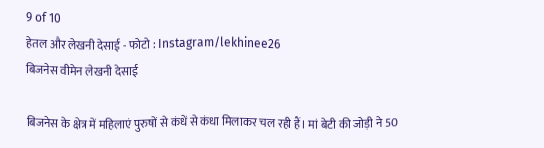9 of 10
हेतल और लेखनी देसाई - फोटो : Instagram/lekhinee26
बिजनेस वीमेन लेखनी देसाई

बिजनेस के क्षेत्र में महिलाएं पुरुषों से कंधें से कंधा मिलाकर चल रही हैं। मां बेटी की जोड़ी ने 50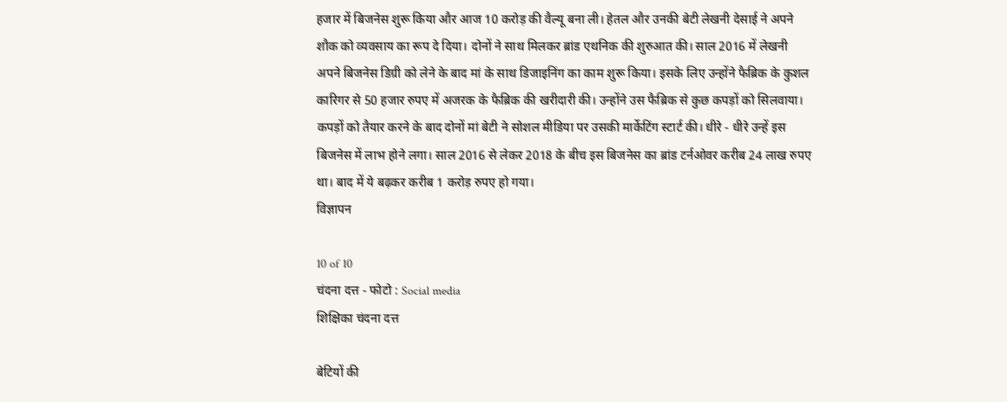हजार में बिजनेस शुरू किया और आज 10 करोड़ की वैल्यू बना ली। हेतल और उनकी बेटी लेखनी देसाई ने अपने शौक को व्यवसाय का रूप दे दिया। दोनों ने साथ मिलकर ब्रांड एथनिक की शुरुआत की। साल 2016 में लेखनी अपने बिजनेस डिग्री को लेने के बाद मां के साथ डिजाइनिंग का काम शुरू किया। इसके लिए उन्होंने फैब्रिक के कुशल कारिगर से 50 हजार रुपए में अजरक के फैब्रिक की खरीदारी की। उन्होंने उस फैब्रिक से कुछ कपड़ों को सिलवाया। कपड़ों को तैयार करने के बाद दोनों मां बेटी ने सोशल मीडिया पर उसकी मार्केटिंग स्टार्ट की। धीरे - धीरे उन्हें इस बिजनेस में लाभ होने लगा। साल 2016 से लेकर 2018 के बीच इस बिजनेस का ब्रांड टर्नओवर करीब 24 लाख रुपए था। बाद में ये बढ़कर करीब 1 करोड़ रुपए हो गया।
विज्ञापन

10 of 10
चंदना दत्त - फोटो : Social media
शिक्षिका चंदना दत्त

बेटियों की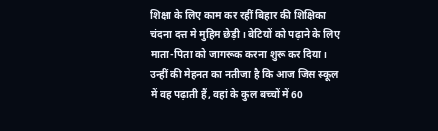शिक्षा के लिए काम कर रहीं बिहार की शिक्षिका चंदना दत्त मे मुहिम छेड़ी। बेटियों को पढ़ाने के लिए माता-पिता को जागरूक करना शुरू कर दिया। उन्हीं की मेहनत का नतीजा है कि आज जिस स्कूल में वह पढ़ाती हैं, वहां के कुल बच्चों में 60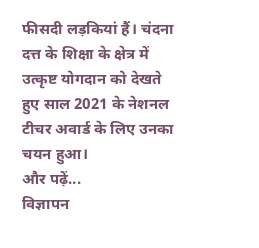फीसदी लड़कियां हैं। चंदना दत्त के शिक्षा के क्षेत्र में उत्कृष्ट योगदान को देखते हुए साल 2021 के नेशनल टीचर अवार्ड के लिए उनका चयन हुआ।
और पढ़ें...
विज्ञापन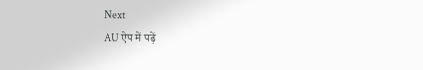Next
AU ऐप में पढ़ें